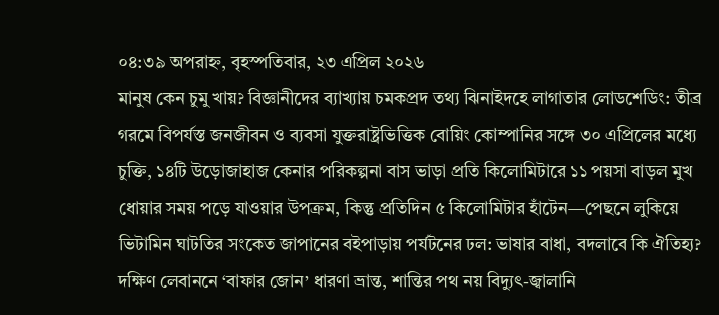০৪:৩৯ অপরাহ্ন, বৃহস্পতিবার, ২৩ এপ্রিল ২০২৬
মানুষ কেন চুমু খায়? বিজ্ঞানীদের ব্যাখ্যায় চমকপ্রদ তথ্য ঝিনাইদহে লাগাতার লোডশেডিং: তীব্র গরমে বিপর্যস্ত জনজীবন ও ব্যবসা যুক্তরাষ্ট্রভিত্তিক বোয়িং কোম্পানির সঙ্গে ৩০ এপ্রিলের মধ্যে চুক্তি, ১৪টি উড়োজাহাজ কেনার পরিকল্পনা বাস ভাড়া প্রতি কিলোমিটারে ১১ পয়সা বাড়ল মুখ ধোয়ার সময় পড়ে যাওয়ার উপক্রম, কিন্তু প্রতিদিন ৫ কিলোমিটার হাঁটেন—পেছনে লুকিয়ে ভিটামিন ঘাটতির সংকেত জাপানের বইপাড়ায় পর্যটনের ঢল: ভাষার বাধা, বদলাবে কি ঐতিহ্য? দক্ষিণ লেবাননে ‘বাফার জোন’ ধারণা ভ্রান্ত, শান্তির পথ নয় বিদ্যুৎ-জ্বালানি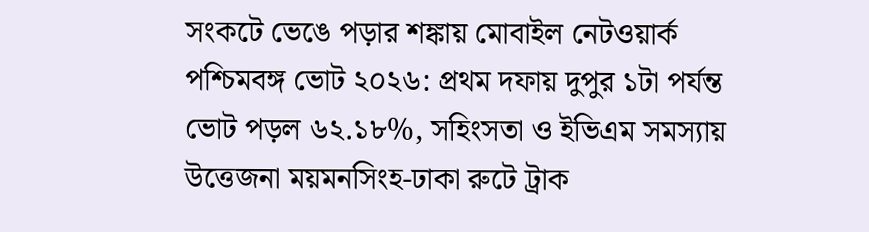সংকটে ভেঙে পড়ার শঙ্কায় মোবাইল নেটওয়ার্ক পশ্চিমবঙ্গ ভোট ২০২৬: প্রথম দফায় দুপুর ১টা পর্যন্ত ভোট পড়ল ৬২.১৮%, সহিংসতা ও ইভিএম সমস্যায় উত্তেজনা ময়মনসিংহ-ঢাকা রুটে ট্রাক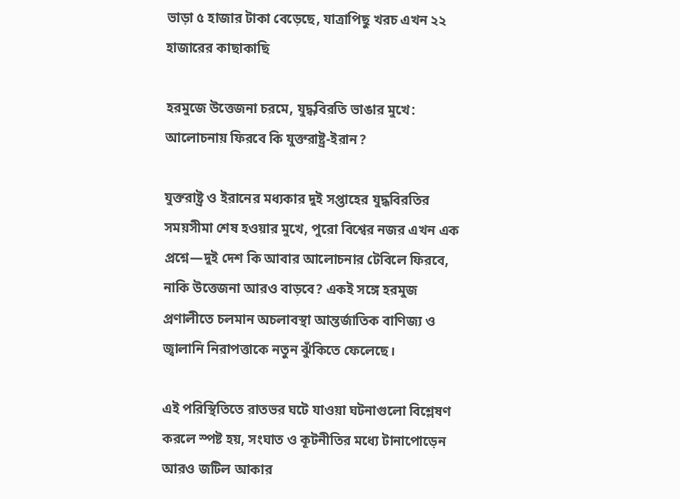ভাড়া ৫ হাজার টাকা বেড়েছে, যাত্রাপিছু খরচ এখন ২২ হাজারের কাছাকাছি

হরমুজে উত্তেজনা চরমে, যুদ্ধবিরতি ভাঙার মুখে: আলোচনায় ফিরবে কি যুক্তরাষ্ট্র-ইরান?

যুক্তরাষ্ট্র ও ইরানের মধ্যকার দুই সপ্তাহের যুদ্ধবিরতির সময়সীমা শেষ হওয়ার মুখে, পুরো বিশ্বের নজর এখন এক প্রশ্নে—দুই দেশ কি আবার আলোচনার টেবিলে ফিরবে, নাকি উত্তেজনা আরও বাড়বে? একই সঙ্গে হরমুজ প্রণালীতে চলমান অচলাবস্থা আন্তর্জাতিক বাণিজ্য ও জ্বালানি নিরাপত্তাকে নতুন ঝুঁকিতে ফেলেছে।

এই পরিস্থিতিতে রাতভর ঘটে যাওয়া ঘটনাগুলো বিশ্লেষণ করলে স্পষ্ট হয়, সংঘাত ও কূটনীতির মধ্যে টানাপোড়েন আরও জটিল আকার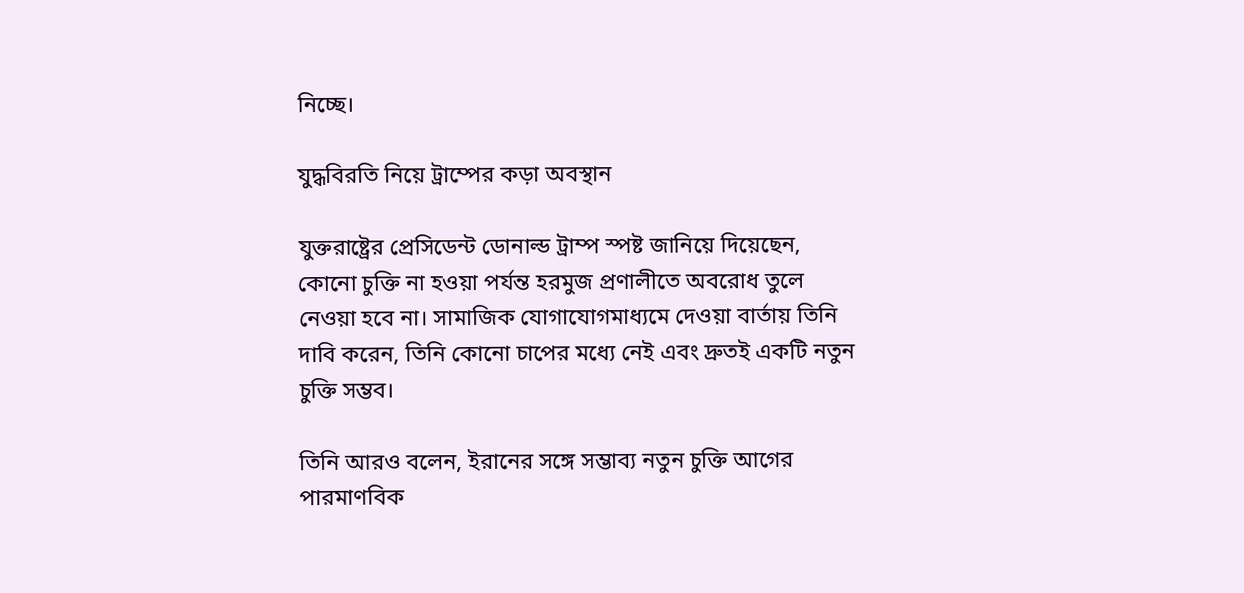নিচ্ছে।

যুদ্ধবিরতি নিয়ে ট্রাম্পের কড়া অবস্থান

যুক্তরাষ্ট্রের প্রেসিডেন্ট ডোনাল্ড ট্রাম্প স্পষ্ট জানিয়ে দিয়েছেন, কোনো চুক্তি না হওয়া পর্যন্ত হরমুজ প্রণালীতে অবরোধ তুলে নেওয়া হবে না। সামাজিক যোগাযোগমাধ্যমে দেওয়া বার্তায় তিনি দাবি করেন, তিনি কোনো চাপের মধ্যে নেই এবং দ্রুতই একটি নতুন চুক্তি সম্ভব।

তিনি আরও বলেন, ইরানের সঙ্গে সম্ভাব্য নতুন চুক্তি আগের পারমাণবিক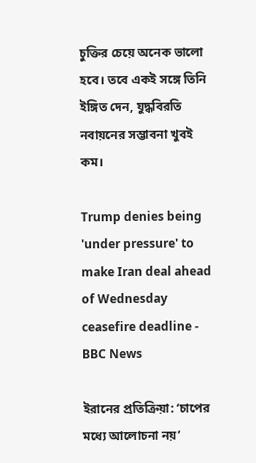চুক্তির চেয়ে অনেক ভালো হবে। তবে একই সঙ্গে তিনি ইঙ্গিত দেন, যুদ্ধবিরতি নবায়নের সম্ভাবনা খুবই কম।

Trump denies being 'under pressure' to make Iran deal ahead of Wednesday  ceasefire deadline - BBC News

ইরানের প্রতিক্রিয়া: ‘চাপের মধ্যে আলোচনা নয়’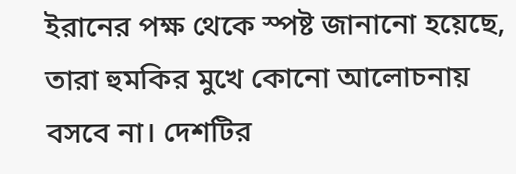ইরানের পক্ষ থেকে স্পষ্ট জানানো হয়েছে, তারা হুমকির মুখে কোনো আলোচনায় বসবে না। দেশটির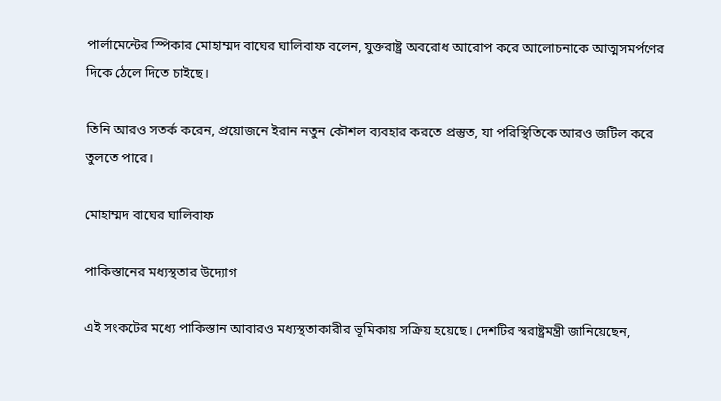পার্লামেন্টের স্পিকার মোহাম্মদ বাঘের ঘালিবাফ বলেন, যুক্তরাষ্ট্র অবরোধ আরোপ করে আলোচনাকে আত্মসমর্পণের দিকে ঠেলে দিতে চাইছে।

তিনি আরও সতর্ক করেন, প্রয়োজনে ইরান নতুন কৌশল ব্যবহার করতে প্রস্তুত, যা পরিস্থিতিকে আরও জটিল করে তুলতে পারে।

মোহাম্মদ বাঘের ঘালিবাফ

পাকিস্তানের মধ্যস্থতার উদ্যোগ

এই সংকটের মধ্যে পাকিস্তান আবারও মধ্যস্থতাকারীর ভূমিকায় সক্রিয় হয়েছে। দেশটির স্বরাষ্ট্রমন্ত্রী জানিয়েছেন,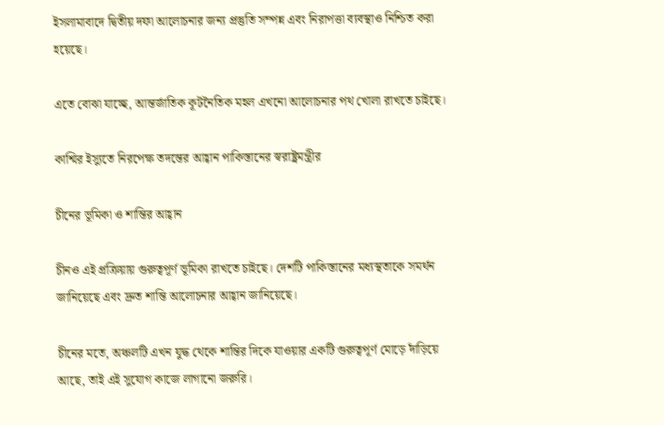ইসলামাবাদে দ্বিতীয় দফা আলোচনার জন্য প্রস্তুতি সম্পন্ন এবং নিরাপত্তা ব্যবস্থাও নিশ্চিত করা হয়েছে।

এতে বোঝা যাচ্ছে, আন্তর্জাতিক কূটনৈতিক মহল এখনো আলোচনার পথ খোলা রাখতে চাইছে।

কাশ্মির ইস্যুতে নিরপেক্ষ তদন্তের আহ্বান পাকিস্তানের স্বরাষ্ট্রমন্ত্রীর

চীনের ভূমিকা ও শান্তির আহ্বান

চীনও এই প্রক্রিয়ায় গুরুত্বপূর্ণ ভূমিকা রাখতে চাইছে। দেশটি পাকিস্তানের মধ্যস্থতাকে সমর্থন জানিয়েছে এবং দ্রুত শান্তি আলোচনার আহ্বান জানিয়েছে।

চীনের মতে, অঞ্চলটি এখন যুদ্ধ থেকে শান্তির দিকে যাওয়ার একটি গুরুত্বপূর্ণ মোড়ে দাঁড়িয়ে আছে, তাই এই সুযোগ কাজে লাগানো জরুরি।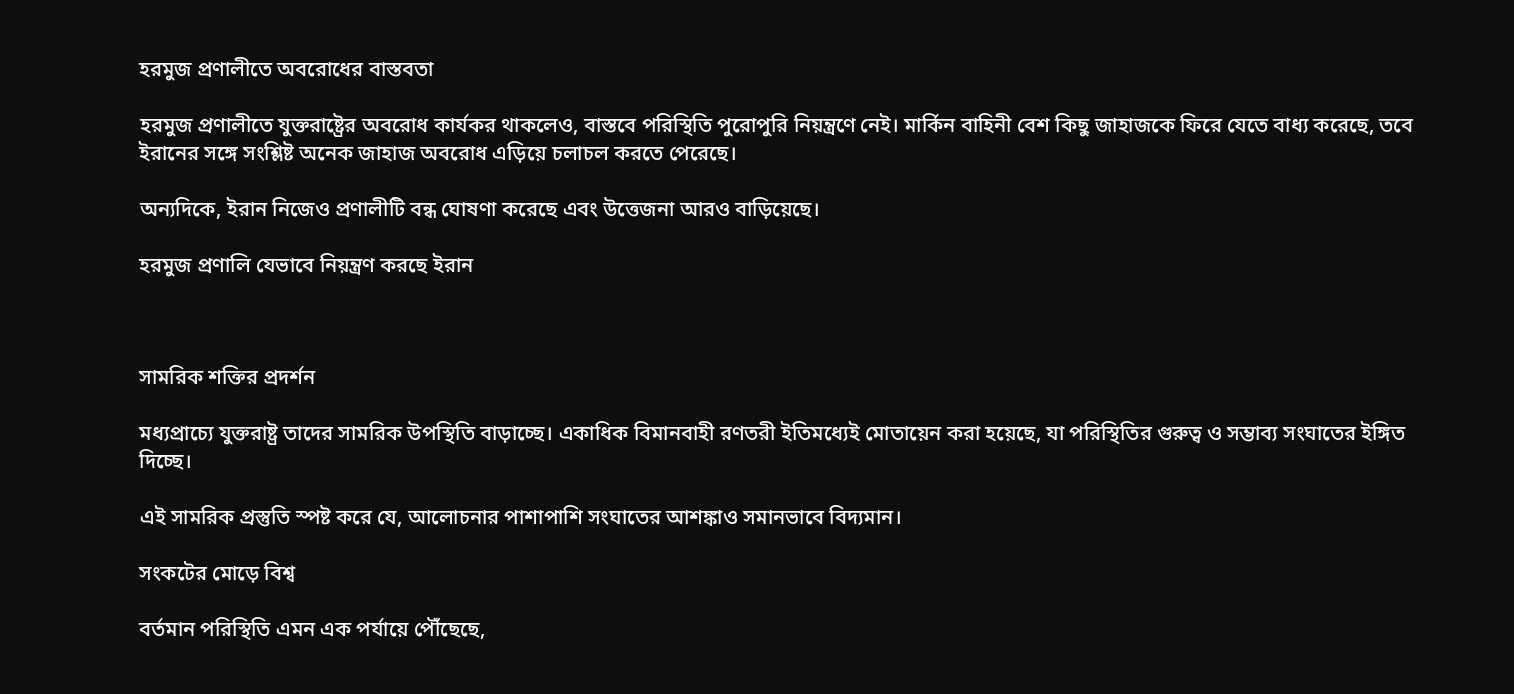হরমুজ প্রণালীতে অবরোধের বাস্তবতা

হরমুজ প্রণালীতে যুক্তরাষ্ট্রের অবরোধ কার্যকর থাকলেও, বাস্তবে পরিস্থিতি পুরোপুরি নিয়ন্ত্রণে নেই। মার্কিন বাহিনী বেশ কিছু জাহাজকে ফিরে যেতে বাধ্য করেছে, তবে ইরানের সঙ্গে সংশ্লিষ্ট অনেক জাহাজ অবরোধ এড়িয়ে চলাচল করতে পেরেছে।

অন্যদিকে, ইরান নিজেও প্রণালীটি বন্ধ ঘোষণা করেছে এবং উত্তেজনা আরও বাড়িয়েছে।

হরমুজ প্রণালি যেভাবে নিয়ন্ত্রণ করছে ইরান



সামরিক শক্তির প্রদর্শন

মধ্যপ্রাচ্যে যুক্তরাষ্ট্র তাদের সামরিক উপস্থিতি বাড়াচ্ছে। একাধিক বিমানবাহী রণতরী ইতিমধ্যেই মোতায়েন করা হয়েছে, যা পরিস্থিতির গুরুত্ব ও সম্ভাব্য সংঘাতের ইঙ্গিত দিচ্ছে।

এই সামরিক প্রস্তুতি স্পষ্ট করে যে, আলোচনার পাশাপাশি সংঘাতের আশঙ্কাও সমানভাবে বিদ্যমান।

সংকটের মোড়ে বিশ্ব

বর্তমান পরিস্থিতি এমন এক পর্যায়ে পৌঁছেছে,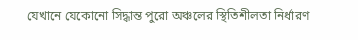যেখানে যেকোনো সিদ্ধান্ত পুরো অঞ্চলের স্থিতিশীলতা নির্ধারণ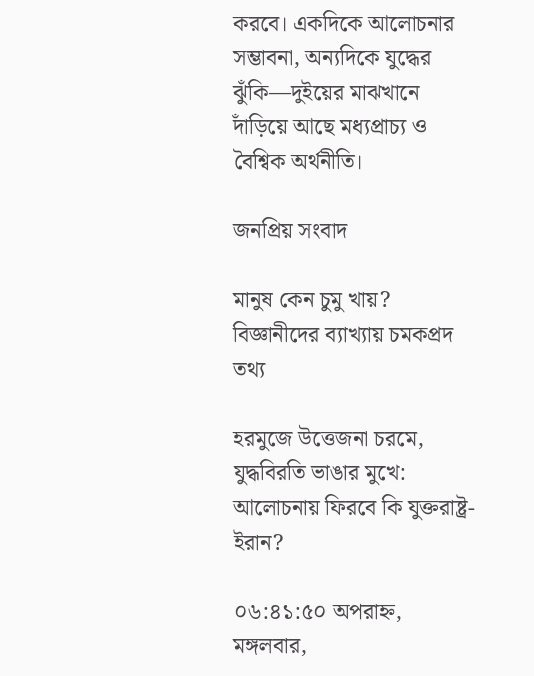করবে। একদিকে আলোচনার সম্ভাবনা, অন্যদিকে যুদ্ধের ঝুঁকি—দুইয়ের মাঝখানে দাঁড়িয়ে আছে মধ্যপ্রাচ্য ও বৈশ্বিক অর্থনীতি।

জনপ্রিয় সংবাদ

মানুষ কেন চুমু খায়? বিজ্ঞানীদের ব্যাখ্যায় চমকপ্রদ তথ্য

হরমুজে উত্তেজনা চরমে, যুদ্ধবিরতি ভাঙার মুখে: আলোচনায় ফিরবে কি যুক্তরাষ্ট্র-ইরান?

০৬:৪১:৫০ অপরাহ্ন, মঙ্গলবার,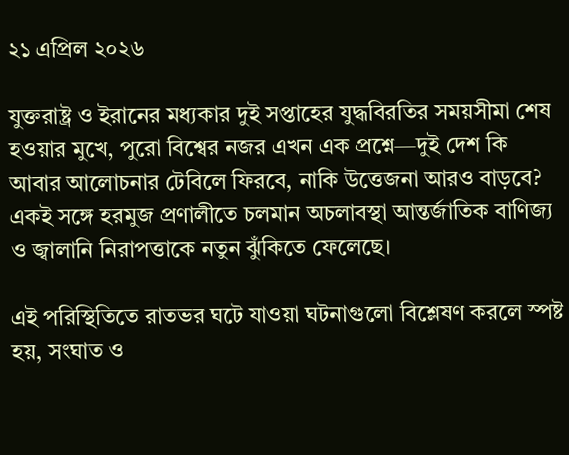২১ এপ্রিল ২০২৬

যুক্তরাষ্ট্র ও ইরানের মধ্যকার দুই সপ্তাহের যুদ্ধবিরতির সময়সীমা শেষ হওয়ার মুখে, পুরো বিশ্বের নজর এখন এক প্রশ্নে—দুই দেশ কি আবার আলোচনার টেবিলে ফিরবে, নাকি উত্তেজনা আরও বাড়বে? একই সঙ্গে হরমুজ প্রণালীতে চলমান অচলাবস্থা আন্তর্জাতিক বাণিজ্য ও জ্বালানি নিরাপত্তাকে নতুন ঝুঁকিতে ফেলেছে।

এই পরিস্থিতিতে রাতভর ঘটে যাওয়া ঘটনাগুলো বিশ্লেষণ করলে স্পষ্ট হয়, সংঘাত ও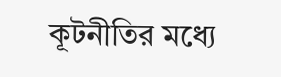কূটনীতির মধ্যে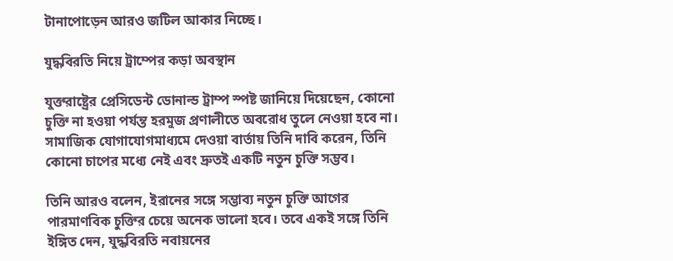টানাপোড়েন আরও জটিল আকার নিচ্ছে।

যুদ্ধবিরতি নিয়ে ট্রাম্পের কড়া অবস্থান

যুক্তরাষ্ট্রের প্রেসিডেন্ট ডোনাল্ড ট্রাম্প স্পষ্ট জানিয়ে দিয়েছেন, কোনো চুক্তি না হওয়া পর্যন্ত হরমুজ প্রণালীতে অবরোধ তুলে নেওয়া হবে না। সামাজিক যোগাযোগমাধ্যমে দেওয়া বার্তায় তিনি দাবি করেন, তিনি কোনো চাপের মধ্যে নেই এবং দ্রুতই একটি নতুন চুক্তি সম্ভব।

তিনি আরও বলেন, ইরানের সঙ্গে সম্ভাব্য নতুন চুক্তি আগের পারমাণবিক চুক্তির চেয়ে অনেক ভালো হবে। তবে একই সঙ্গে তিনি ইঙ্গিত দেন, যুদ্ধবিরতি নবায়নের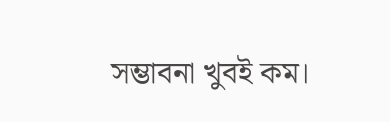সম্ভাবনা খুবই কম।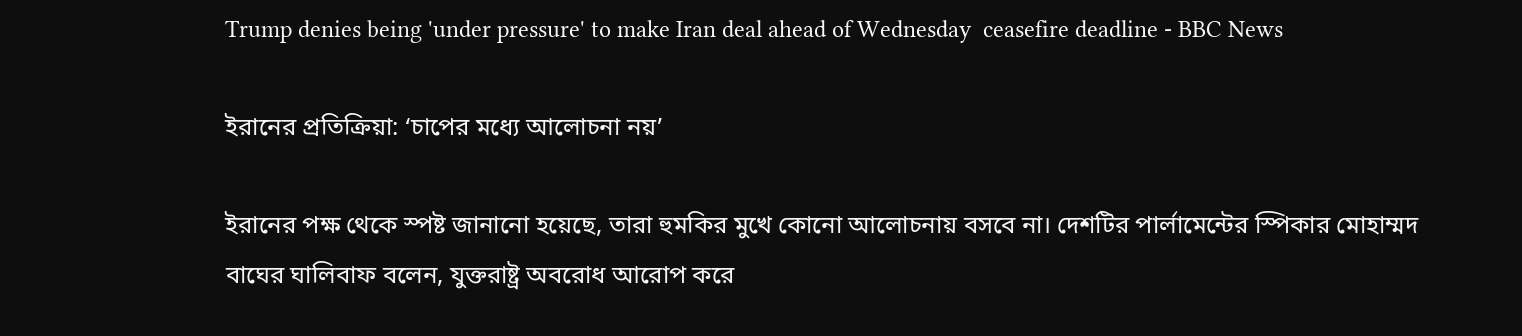Trump denies being 'under pressure' to make Iran deal ahead of Wednesday  ceasefire deadline - BBC News

ইরানের প্রতিক্রিয়া: ‘চাপের মধ্যে আলোচনা নয়’

ইরানের পক্ষ থেকে স্পষ্ট জানানো হয়েছে, তারা হুমকির মুখে কোনো আলোচনায় বসবে না। দেশটির পার্লামেন্টের স্পিকার মোহাম্মদ বাঘের ঘালিবাফ বলেন, যুক্তরাষ্ট্র অবরোধ আরোপ করে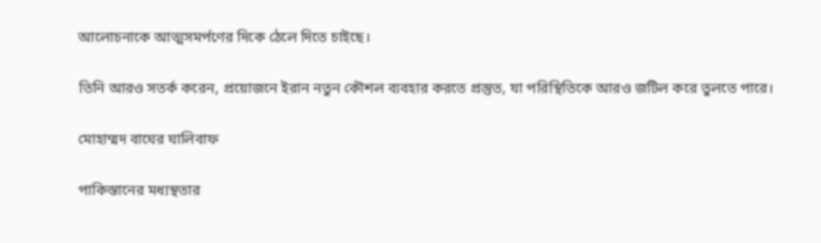আলোচনাকে আত্মসমর্পণের দিকে ঠেলে দিতে চাইছে।

তিনি আরও সতর্ক করেন, প্রয়োজনে ইরান নতুন কৌশল ব্যবহার করতে প্রস্তুত, যা পরিস্থিতিকে আরও জটিল করে তুলতে পারে।

মোহাম্মদ বাঘের ঘালিবাফ

পাকিস্তানের মধ্যস্থতার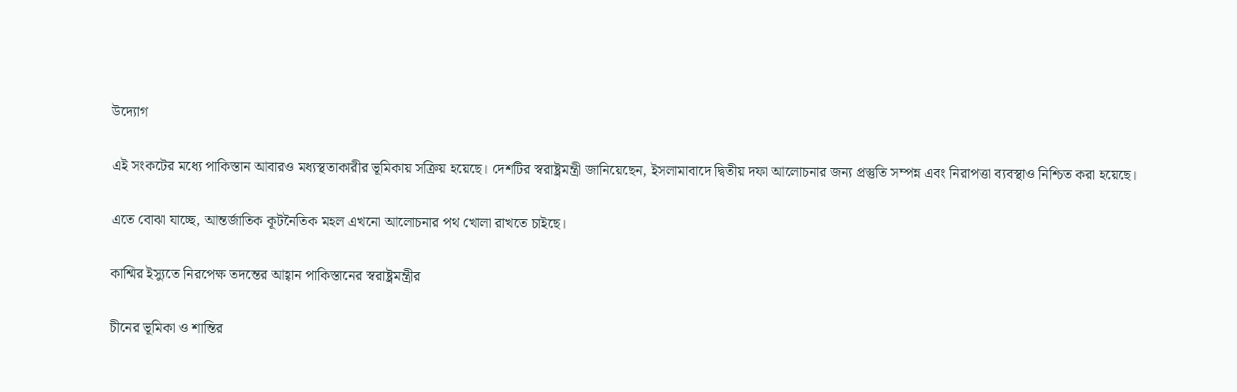উদ্যোগ

এই সংকটের মধ্যে পাকিস্তান আবারও মধ্যস্থতাকারীর ভূমিকায় সক্রিয় হয়েছে। দেশটির স্বরাষ্ট্রমন্ত্রী জানিয়েছেন, ইসলামাবাদে দ্বিতীয় দফা আলোচনার জন্য প্রস্তুতি সম্পন্ন এবং নিরাপত্তা ব্যবস্থাও নিশ্চিত করা হয়েছে।

এতে বোঝা যাচ্ছে, আন্তর্জাতিক কূটনৈতিক মহল এখনো আলোচনার পথ খোলা রাখতে চাইছে।

কাশ্মির ইস্যুতে নিরপেক্ষ তদন্তের আহ্বান পাকিস্তানের স্বরাষ্ট্রমন্ত্রীর

চীনের ভূমিকা ও শান্তির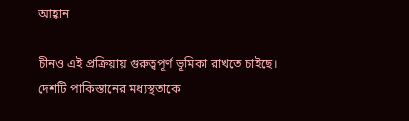আহ্বান

চীনও এই প্রক্রিয়ায় গুরুত্বপূর্ণ ভূমিকা রাখতে চাইছে। দেশটি পাকিস্তানের মধ্যস্থতাকে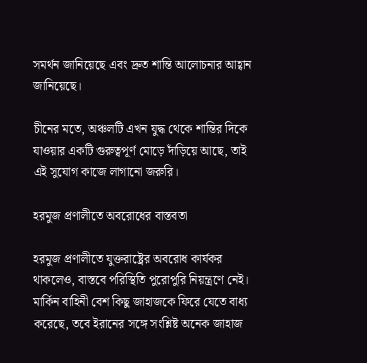সমর্থন জানিয়েছে এবং দ্রুত শান্তি আলোচনার আহ্বান জানিয়েছে।

চীনের মতে, অঞ্চলটি এখন যুদ্ধ থেকে শান্তির দিকে যাওয়ার একটি গুরুত্বপূর্ণ মোড়ে দাঁড়িয়ে আছে, তাই এই সুযোগ কাজে লাগানো জরুরি।

হরমুজ প্রণালীতে অবরোধের বাস্তবতা

হরমুজ প্রণালীতে যুক্তরাষ্ট্রের অবরোধ কার্যকর থাকলেও, বাস্তবে পরিস্থিতি পুরোপুরি নিয়ন্ত্রণে নেই। মার্কিন বাহিনী বেশ কিছু জাহাজকে ফিরে যেতে বাধ্য করেছে, তবে ইরানের সঙ্গে সংশ্লিষ্ট অনেক জাহাজ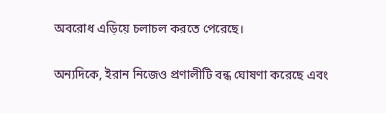অবরোধ এড়িয়ে চলাচল করতে পেরেছে।

অন্যদিকে, ইরান নিজেও প্রণালীটি বন্ধ ঘোষণা করেছে এবং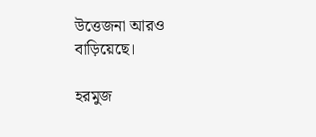উত্তেজনা আরও বাড়িয়েছে।

হরমুজ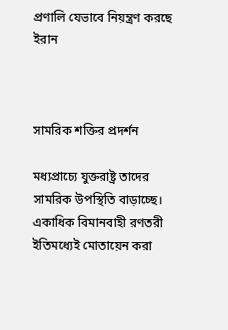প্রণালি যেভাবে নিয়ন্ত্রণ করছে ইরান



সামরিক শক্তির প্রদর্শন

মধ্যপ্রাচ্যে যুক্তরাষ্ট্র তাদের সামরিক উপস্থিতি বাড়াচ্ছে। একাধিক বিমানবাহী রণতরী ইতিমধ্যেই মোতায়েন করা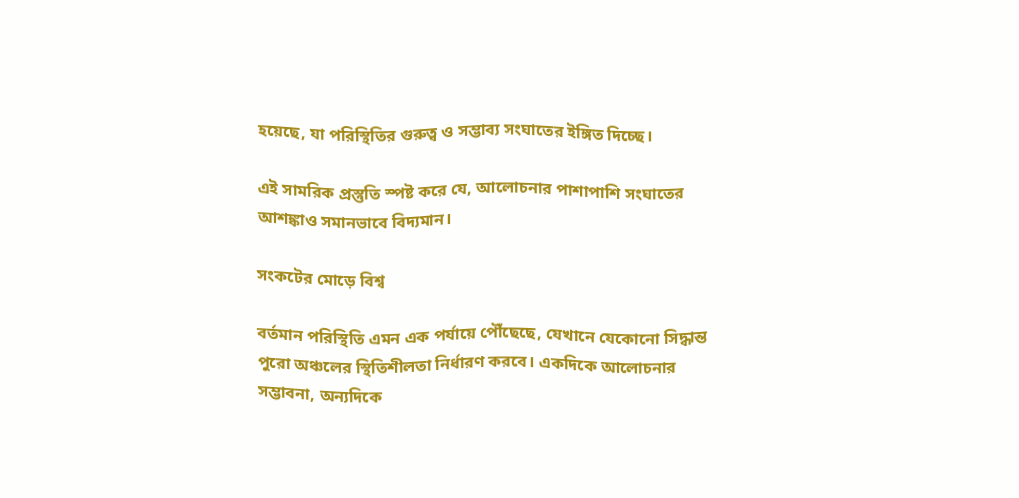হয়েছে, যা পরিস্থিতির গুরুত্ব ও সম্ভাব্য সংঘাতের ইঙ্গিত দিচ্ছে।

এই সামরিক প্রস্তুতি স্পষ্ট করে যে, আলোচনার পাশাপাশি সংঘাতের আশঙ্কাও সমানভাবে বিদ্যমান।

সংকটের মোড়ে বিশ্ব

বর্তমান পরিস্থিতি এমন এক পর্যায়ে পৌঁছেছে, যেখানে যেকোনো সিদ্ধান্ত পুরো অঞ্চলের স্থিতিশীলতা নির্ধারণ করবে। একদিকে আলোচনার সম্ভাবনা, অন্যদিকে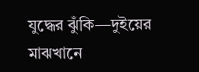যুদ্ধের ঝুঁকি—দুইয়ের মাঝখানে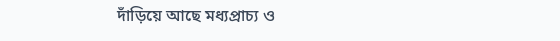দাঁড়িয়ে আছে মধ্যপ্রাচ্য ও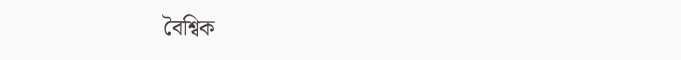বৈশ্বিক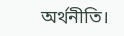অর্থনীতি।